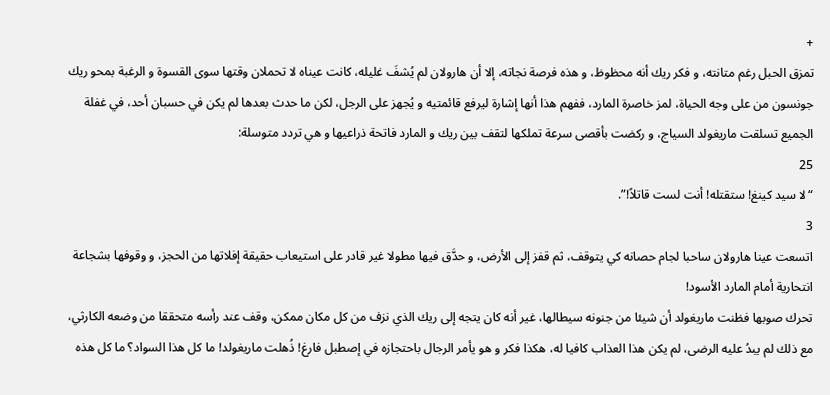+
تمزق الحبل رغم متانته، و فكر ريك أنه محظوظ، و هذه فرصة نجاته، إلا أن هارولان لم يُشفَ غليله، كانت عيناه لا تحملان وقتها سوى القسوة و الرغبة بمحو ريك جونسون من على وجه الحياة، لمز خاصرة المارد، ففهم هذا أنها إشارة ليرفع قائمتيه و يُجهز على الرجل، لكن ما حدث بعدها لم يكن في حسبان أحد، في غفلة الجميع تسلقت ماريغولد السياج، و ركضت بأقصى سرعة تملكها لتقف بين ريك و المارد فاتحة ذراعيها و هي تردد متوسلة:
25
“لا سيد كينغ! ستقتله! أنت لست قاتلاً!”.
3
اتسعت عينا هارولان ساحبا لجام حصانه كي يتوقف، ثم قفز إلى الأرض، و حدَّق فيها مطولا غير قادر على استيعاب حقيقة إفلاتها من الحجز، و وقوفها بشجاعة انتحارية أمام المارد الأسود!
تحرك صوبها فظنت ماريغولد أن شيئا من جنونه سيطالها، غير أنه كان يتجه إلى ريك الذي نزف من كل مكان ممكن، وقف عند رأسه متحققا من وضعه الكارثي، مع ذلك لم يبدُ عليه الرضى، لم يكن هذا العذاب كافيا له، هكذا فكر و هو يأمر الرجال باحتجازه في إصطبل فارغ! ذُهلت ماريغولد! ما كل هذا السواد؟ ما كل هذه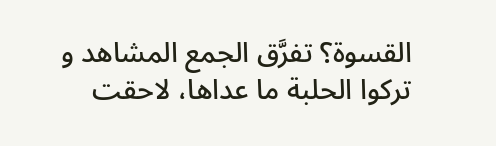القسوة؟ تفرَّق الجمع المشاهد و تركوا الحلبة ما عداها، لاحقت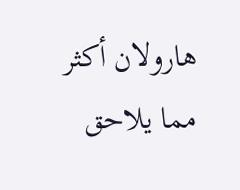هارولان أكثر مما يلاحق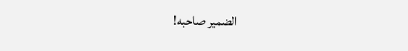الضمير صاحبه!